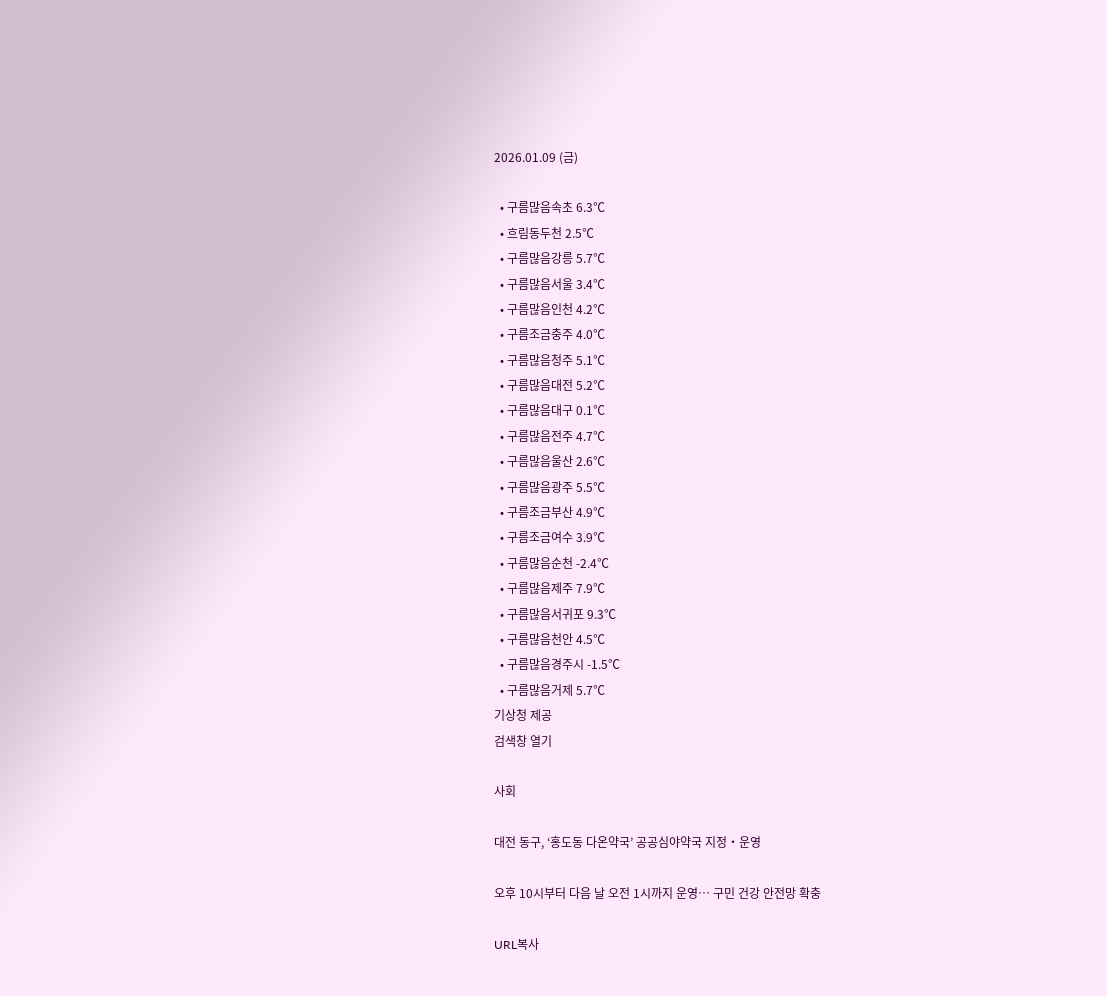2026.01.09 (금)

  • 구름많음속초 6.3℃
  • 흐림동두천 2.5℃
  • 구름많음강릉 5.7℃
  • 구름많음서울 3.4℃
  • 구름많음인천 4.2℃
  • 구름조금충주 4.0℃
  • 구름많음청주 5.1℃
  • 구름많음대전 5.2℃
  • 구름많음대구 0.1℃
  • 구름많음전주 4.7℃
  • 구름많음울산 2.6℃
  • 구름많음광주 5.5℃
  • 구름조금부산 4.9℃
  • 구름조금여수 3.9℃
  • 구름많음순천 -2.4℃
  • 구름많음제주 7.9℃
  • 구름많음서귀포 9.3℃
  • 구름많음천안 4.5℃
  • 구름많음경주시 -1.5℃
  • 구름많음거제 5.7℃
기상청 제공
검색창 열기

사회

대전 동구, ‘홍도동 다온약국’ 공공심야약국 지정‧운영

오후 10시부터 다음 날 오전 1시까지 운영… 구민 건강 안전망 확충

URL복사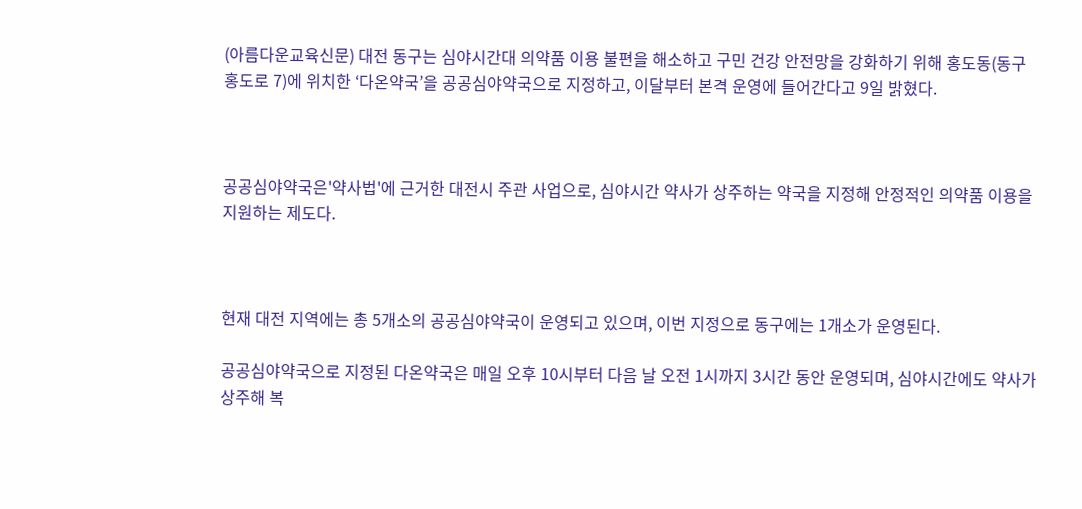(아름다운교육신문) 대전 동구는 심야시간대 의약품 이용 불편을 해소하고 구민 건강 안전망을 강화하기 위해 홍도동(동구 홍도로 7)에 위치한 ‘다온약국’을 공공심야약국으로 지정하고, 이달부터 본격 운영에 들어간다고 9일 밝혔다.



공공심야약국은'약사법'에 근거한 대전시 주관 사업으로, 심야시간 약사가 상주하는 약국을 지정해 안정적인 의약품 이용을 지원하는 제도다.



현재 대전 지역에는 총 5개소의 공공심야약국이 운영되고 있으며, 이번 지정으로 동구에는 1개소가 운영된다.

공공심야약국으로 지정된 다온약국은 매일 오후 10시부터 다음 날 오전 1시까지 3시간 동안 운영되며, 심야시간에도 약사가 상주해 복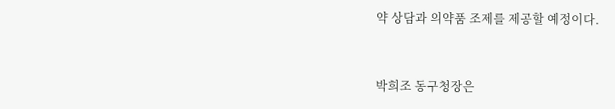약 상담과 의약품 조제를 제공할 예정이다.



박희조 동구청장은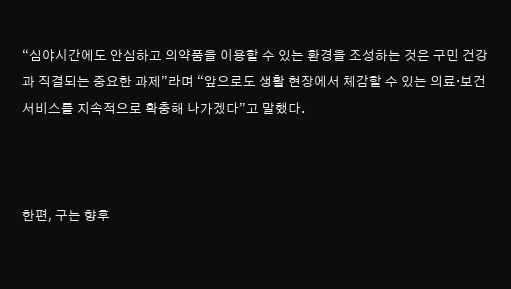“심야시간에도 안심하고 의약품을 이용할 수 있는 환경을 조성하는 것은 구민 건강과 직결되는 중요한 과제”라며 “앞으로도 생활 현장에서 체감할 수 있는 의료·보건 서비스를 지속적으로 확충해 나가겠다”고 말했다.



한편, 구는 향후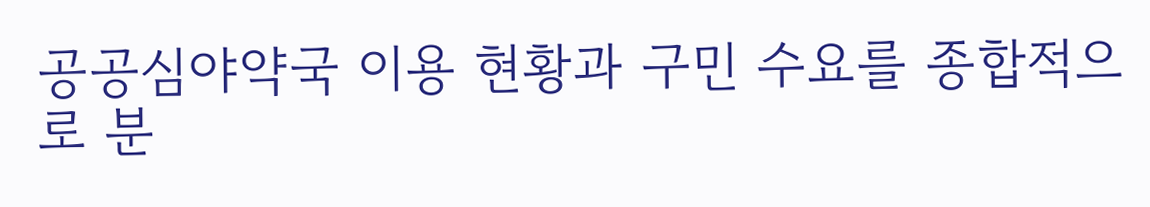공공심야약국 이용 현황과 구민 수요를 종합적으로 분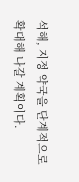석해, 지정 약국을 단계적으로 확대해 나갈 계획이다.